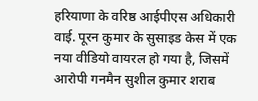हरियाणा के वरिष्ठ आईपीएस अधिकारी वाई. पूरन कुमार के सुसाइड केस में एक नया वीडियो वायरल हो गया है, जिसमें आरोपी गनमैन सुशील कुमार शराब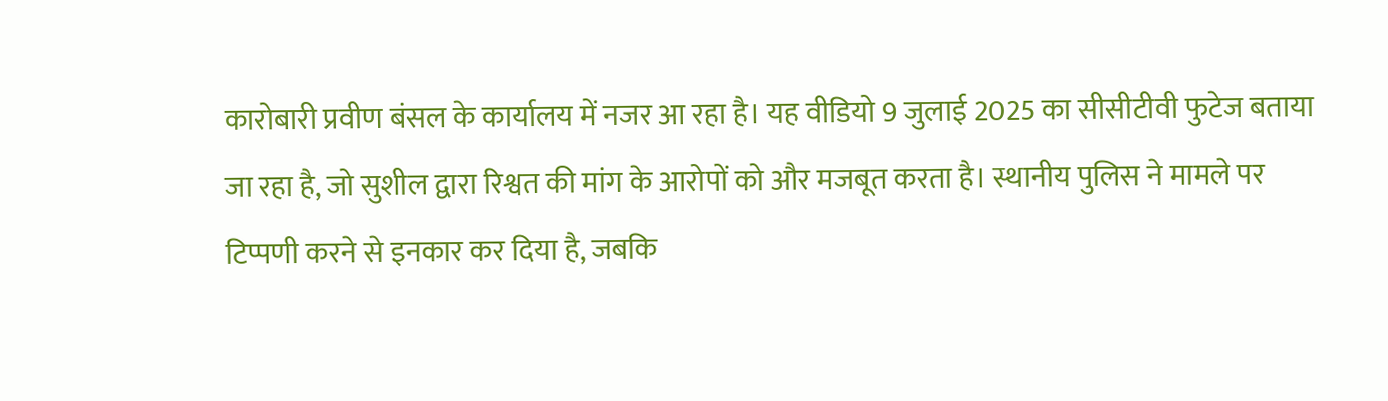कारोबारी प्रवीण बंसल के कार्यालय में नजर आ रहा है। यह वीडियो 9 जुलाई 2025 का सीसीटीवी फुटेज बताया जा रहा है, जो सुशील द्वारा रिश्वत की मांग के आरोपों को और मजबूत करता है। स्थानीय पुलिस ने मामले पर टिप्पणी करने से इनकार कर दिया है, जबकि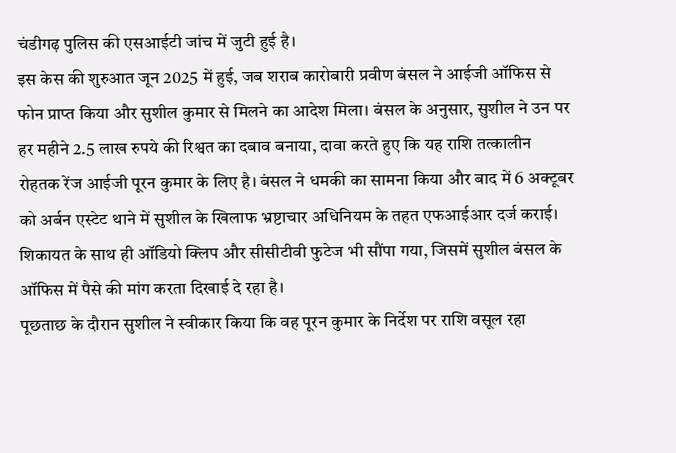चंडीगढ़ पुलिस की एसआईटी जांच में जुटी हुई है।
इस केस की शुरुआत जून 2025 में हुई, जब शराब कारोबारी प्रवीण बंसल ने आईजी ऑफिस से फोन प्राप्त किया और सुशील कुमार से मिलने का आदेश मिला। बंसल के अनुसार, सुशील ने उन पर हर महीने 2.5 लाख रुपये की रिश्वत का दबाव बनाया, दावा करते हुए कि यह राशि तत्कालीन रोहतक रेंज आईजी पूरन कुमार के लिए है। बंसल ने धमकी का सामना किया और बाद में 6 अक्टूबर को अर्बन एस्टेट थाने में सुशील के खिलाफ भ्रष्टाचार अधिनियम के तहत एफआईआर दर्ज कराई। शिकायत के साथ ही ऑडियो क्लिप और सीसीटीवी फुटेज भी सौंपा गया, जिसमें सुशील बंसल के ऑफिस में पैसे की मांग करता दिखाई दे रहा है।
पूछताछ के दौरान सुशील ने स्वीकार किया कि वह पूरन कुमार के निर्देश पर राशि वसूल रहा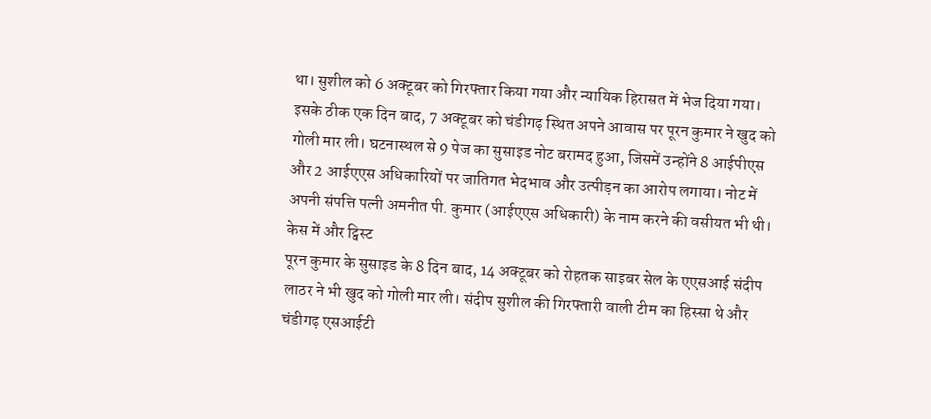था। सुशील को 6 अक्टूबर को गिरफ्तार किया गया और न्यायिक हिरासत में भेज दिया गया। इसके ठीक एक दिन बाद, 7 अक्टूबर को चंडीगढ़ स्थित अपने आवास पर पूरन कुमार ने खुद को गोली मार ली। घटनास्थल से 9 पेज का सुसाइड नोट बरामद हुआ, जिसमें उन्होंने 8 आईपीएस और 2 आईएएस अधिकारियों पर जातिगत भेदभाव और उत्पीड़न का आरोप लगाया। नोट में अपनी संपत्ति पत्नी अमनीत पी. कुमार (आईएएस अधिकारी) के नाम करने की वसीयत भी थी।
केस में और ट्विस्ट
पूरन कुमार के सुसाइड के 8 दिन बाद, 14 अक्टूबर को रोहतक साइबर सेल के एएसआई संदीप लाठर ने भी खुद को गोली मार ली। संदीप सुशील की गिरफ्तारी वाली टीम का हिस्सा थे और चंडीगढ़ एसआईटी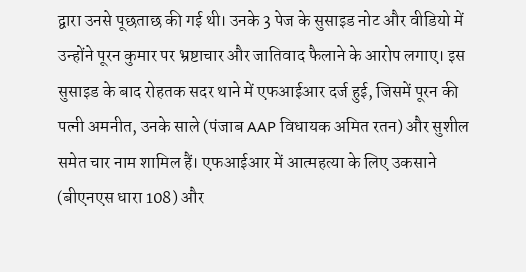द्वारा उनसे पूछताछ की गई थी। उनके 3 पेज के सुसाइड नोट और वीडियो में उन्होंने पूरन कुमार पर भ्रष्टाचार और जातिवाद फैलाने के आरोप लगाए। इस सुसाइड के बाद रोहतक सदर थाने में एफआईआर दर्ज हुई, जिसमें पूरन की पत्नी अमनीत, उनके साले (पंजाब AAP विधायक अमित रतन) और सुशील समेत चार नाम शामिल हैं। एफआईआर में आत्महत्या के लिए उकसाने (बीएनएस धारा 108) और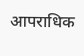आपराधिक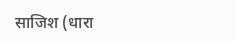साजिश (धारा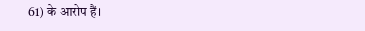61) के आरोप हैं।